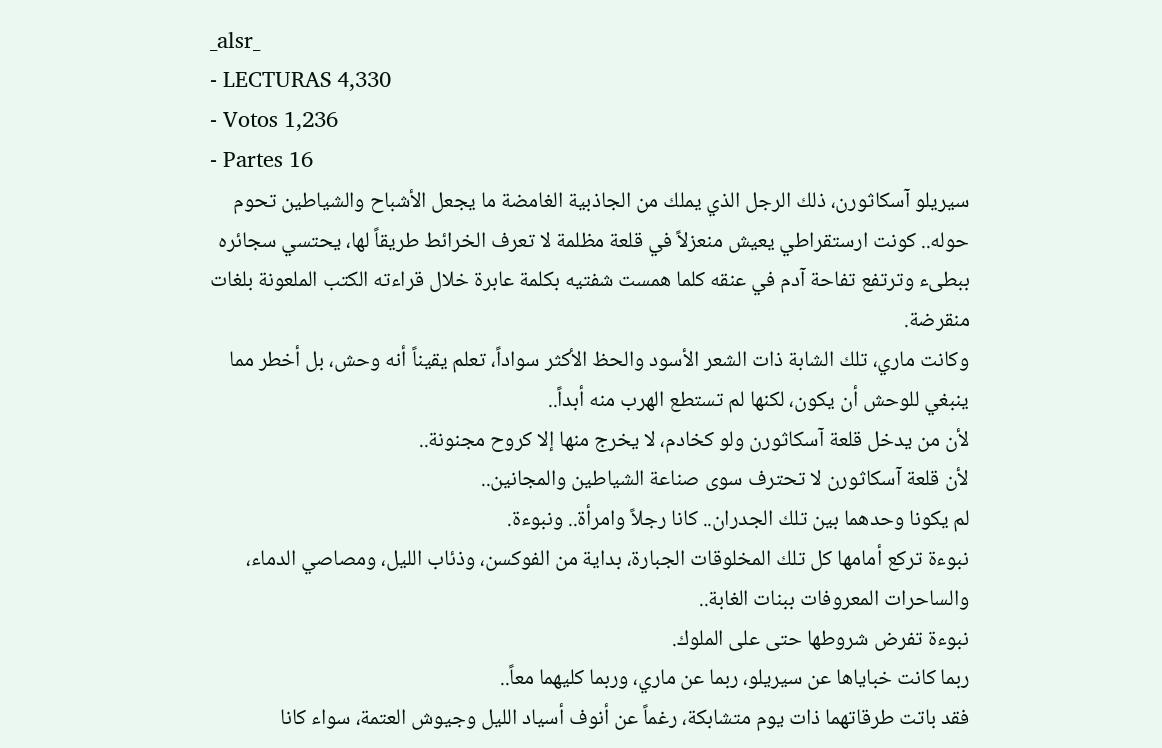_alsr_
- LECTURAS 4,330
- Votos 1,236
- Partes 16
سيريلو آسكاثورن، ذلك الرجل الذي يملك من الجاذبية الغامضة ما يجعل الأشباح والشياطين تحوم حوله.. كونت ارستقراطي يعيش منعزلاً في قلعة مظلمة لا تعرف الخرائط طريقاً لها، يحتسي سجائره ببطىء وترتفع تفاحة آدم في عنقه كلما همست شفتيه بكلمة عابرة خلال قراءته الكتب الملعونة بلغات منقرضة.
وكانت ماري، تلك الشابة ذات الشعر الأسود والحظ الأكثر سواداً، تعلم يقيناً أنه وحش، بل أخطر مما ينبغي للوحش أن يكون، لكنها لم تستطع الهرب منه أبداً..
لأن من يدخل قلعة آسكاثورن ولو كخادم، لا يخرج منها إلا كروح مجنونة..
لأن قلعة آسكاثورن لا تحترف سوى صناعة الشياطين والمجانين..
لم يكونا وحدهما بين تلك الجدران.. كانا رجلاً وامرأة.. ونبوءة.
نبوءة تركع أمامها كل تلك المخلوقات الجبارة، بداية من الفوكسن، وذئاب الليل، ومصاصي الدماء، والساحرات المعروفات ببنات الغابة..
نبوءة تفرض شروطها حتى على الملوك.
ربما كانت خباياها عن سيريلو، ربما عن ماري، وربما كليهما معاً..
فقد باتت طرقاتهما ذات يوم متشابكة، رغماً عن أنوف أسياد الليل وجيوش العتمة، سواء كانا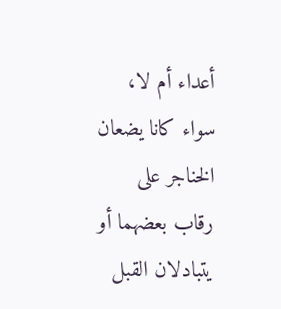أعداء أم لا، سواء كانا يضعان الخناجر على رقاب بعضهما أو يتبادلان القبل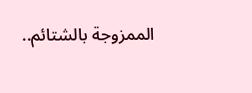الممزوجة بالشتائم..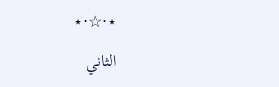⋆⋅☆⋅⋆
الثاني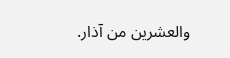والعشرين من آذار.